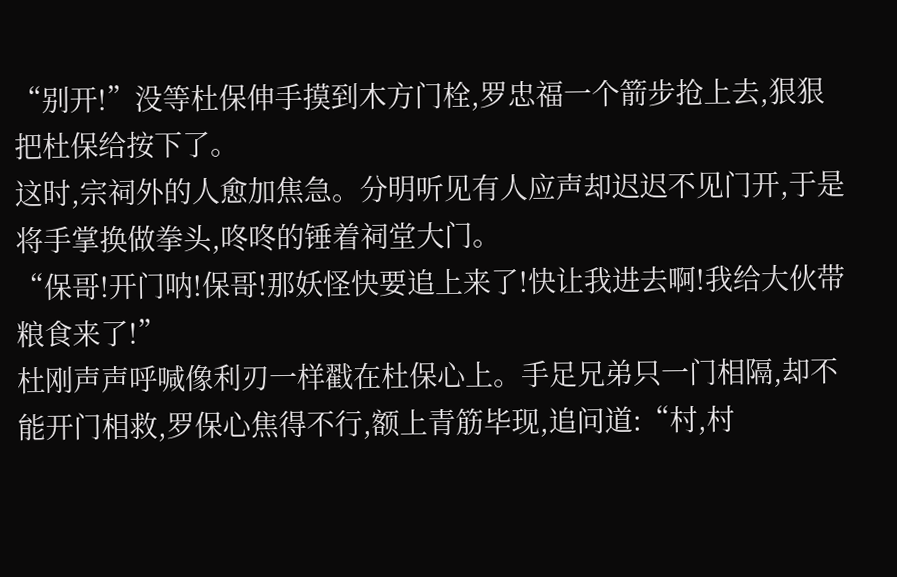“别开!”没等杜保伸手摸到木方门栓,罗忠福一个箭步抢上去,狠狠把杜保给按下了。
这时,宗祠外的人愈加焦急。分明听见有人应声却迟迟不见门开,于是将手掌换做拳头,咚咚的锤着祠堂大门。
“保哥!开门呐!保哥!那妖怪快要追上来了!快让我进去啊!我给大伙带粮食来了!”
杜刚声声呼喊像利刃一样戳在杜保心上。手足兄弟只一门相隔,却不能开门相救,罗保心焦得不行,额上青筋毕现,追问道:“村,村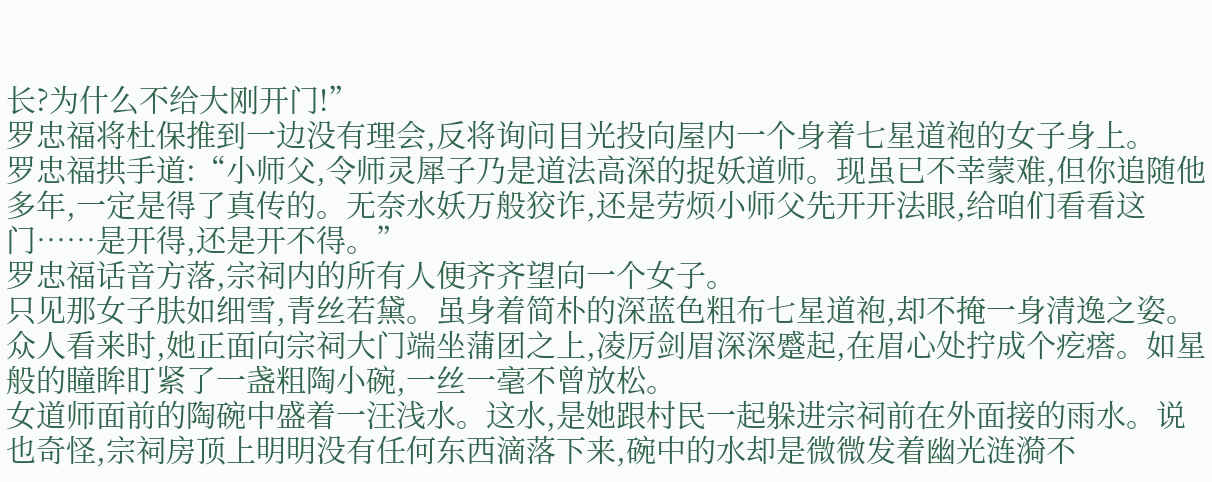长?为什么不给大刚开门!”
罗忠福将杜保推到一边没有理会,反将询问目光投向屋内一个身着七星道袍的女子身上。
罗忠福拱手道:“小师父,令师灵犀子乃是道法高深的捉妖道师。现虽已不幸蒙难,但你追随他多年,一定是得了真传的。无奈水妖万般狡诈,还是劳烦小师父先开开法眼,给咱们看看这门……是开得,还是开不得。”
罗忠福话音方落,宗祠内的所有人便齐齐望向一个女子。
只见那女子肤如细雪,青丝若黛。虽身着简朴的深蓝色粗布七星道袍,却不掩一身清逸之姿。众人看来时,她正面向宗祠大门端坐蒲团之上,凌厉剑眉深深蹙起,在眉心处拧成个疙瘩。如星般的瞳眸盯紧了一盏粗陶小碗,一丝一毫不曾放松。
女道师面前的陶碗中盛着一汪浅水。这水,是她跟村民一起躲进宗祠前在外面接的雨水。说也奇怪,宗祠房顶上明明没有任何东西滴落下来,碗中的水却是微微发着幽光涟漪不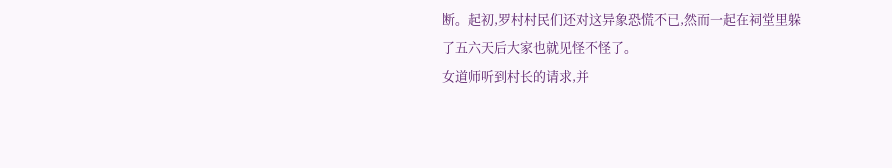断。起初,罗村村民们还对这异象恐慌不已,然而一起在祠堂里躲了五六天后大家也就见怪不怪了。
女道师听到村长的请求,并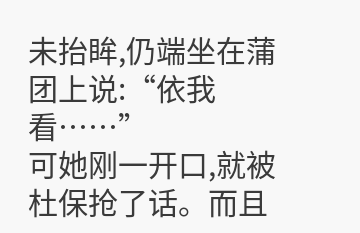未抬眸,仍端坐在蒲团上说:“依我看……”
可她刚一开口,就被杜保抢了话。而且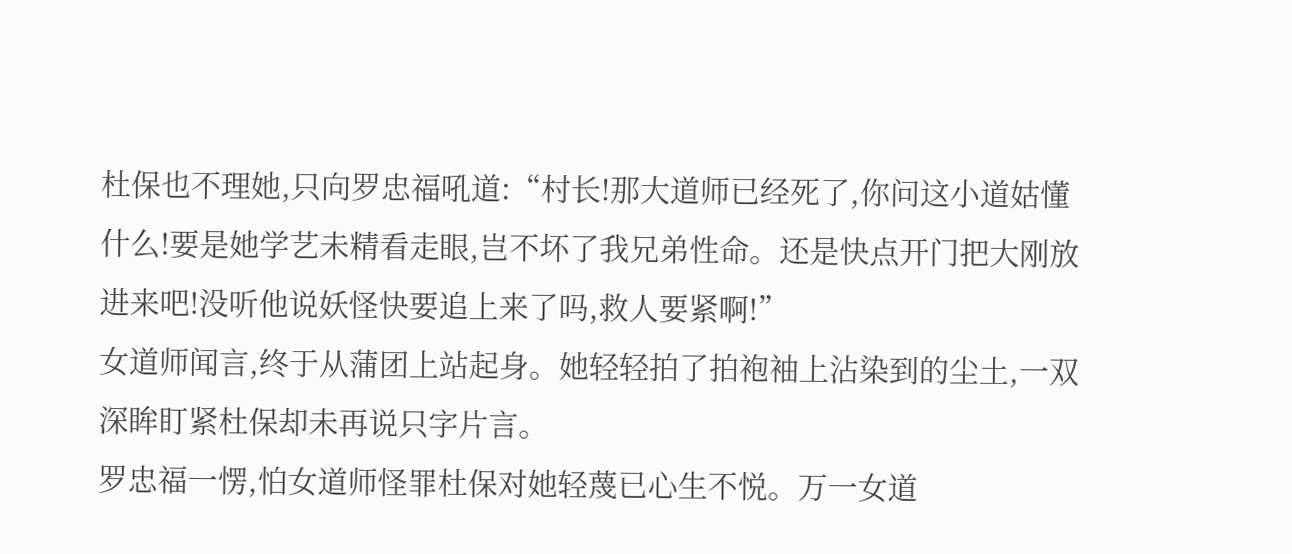杜保也不理她,只向罗忠福吼道:“村长!那大道师已经死了,你问这小道姑懂什么!要是她学艺未精看走眼,岂不坏了我兄弟性命。还是快点开门把大刚放进来吧!没听他说妖怪快要追上来了吗,救人要紧啊!”
女道师闻言,终于从蒲团上站起身。她轻轻拍了拍袍袖上沾染到的尘土,一双深眸盯紧杜保却未再说只字片言。
罗忠福一愣,怕女道师怪罪杜保对她轻蔑已心生不悦。万一女道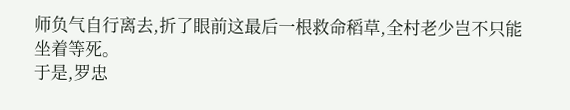师负气自行离去,折了眼前这最后一根救命稻草,全村老少岂不只能坐着等死。
于是,罗忠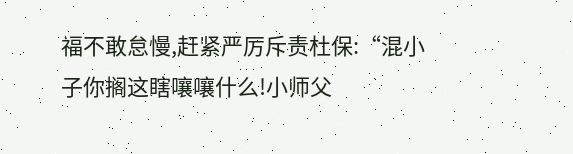福不敢怠慢,赶紧严厉斥责杜保:“混小子你搁这瞎嚷嚷什么!小师父